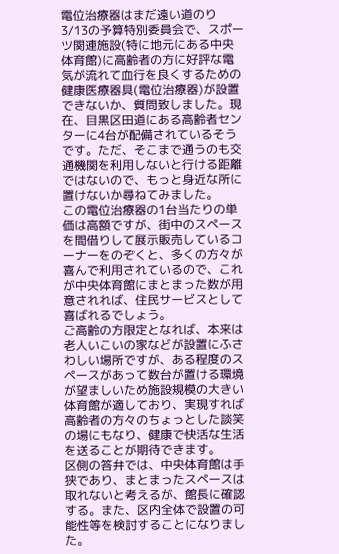電位治療器はまだ遠い道のり
3/13の予算特別委員会で、スポーツ関連施設(特に地元にある中央体育館)に高齢者の方に好評な電気が流れて血行を良くするための健康医療器具(電位治療器)が設置できないか、質問致しました。現在、目黒区田道にある高齢者センターに4台が配備されているそうです。ただ、そこまで通うのも交通機関を利用しないと行ける距離ではないので、もっと身近な所に置けないか尋ねてみました。
この電位治療器の1台当たりの単価は高額ですが、街中のスペースを間借りして展示販売しているコーナーをのぞくと、多くの方々が喜んで利用されているので、これが中央体育館にまとまった数が用意されれば、住民サービスとして喜ばれるでしょう。
ご高齢の方限定となれば、本来は老人いこいの家などが設置にふさわしい場所ですが、ある程度のスペースがあって数台が置ける環境が望ましいため施設規模の大きい体育館が適しており、実現すれば高齢者の方々のちょっとした談笑の場にもなり、健康で快活な生活を送ることが期待できます。
区側の答弁では、中央体育館は手狭であり、まとまったスペースは取れないと考えるが、館長に確認する。また、区内全体で設置の可能性等を検討することになりました。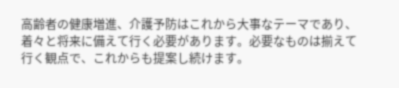高齢者の健康増進、介護予防はこれから大事なテーマであり、着々と将来に備えて行く必要があります。必要なものは揃えて行く観点で、これからも提案し続けます。